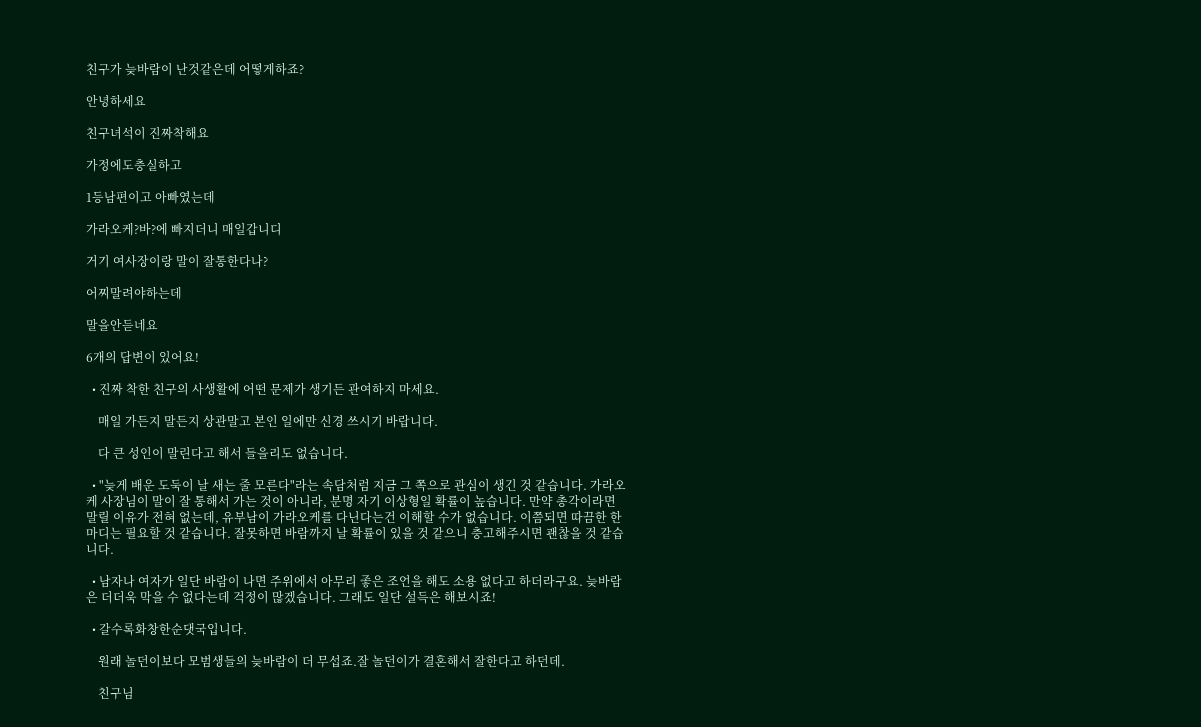친구가 늦바람이 난것같은데 어떻게하죠?

안녕하세요

친구녀석이 진짜착해요

가정에도충실하고

1등남편이고 아빠였는데

가라오케?바?에 빠지더니 매일갑니디

거기 여사장이랑 말이 잘통한다나?

어찌말려야하는데

말을안듣네요

6개의 답변이 있어요!

  • 진짜 착한 친구의 사생활에 어떤 문제가 생기든 관여하지 마세요.

    매일 가든지 말든지 상관말고 본인 일에만 신경 쓰시기 바랍니다.

    다 큰 성인이 말린다고 해서 들을리도 없습니다.

  • "늦게 배운 도둑이 날 새는 줄 모른다"라는 속담처럼 지금 그 쪽으로 관심이 생긴 것 같습니다. 가라오케 사장님이 말이 잘 통해서 가는 것이 아니라, 분명 자기 이상형일 확률이 높습니다. 만약 총각이라면 말릴 이유가 전혀 없는데, 유부남이 가라오케를 다닌다는건 이해할 수가 없습니다. 이쯤되면 따끔한 한 마디는 필요할 것 같습니다. 잘못하면 바람까지 날 확률이 있을 것 같으니 충고해주시면 괜찮을 것 같습니다.

  • 남자나 여자가 일단 바람이 나면 주위에서 아무리 좋은 조언을 해도 소용 없다고 하더라구요. 늦바람은 더더욱 막을 수 없다는데 걱정이 많겠습니다. 그래도 일단 설득은 해보시죠!

  • 갈수록화창한순댓국입니다.

    원래 놀던이보다 모범생들의 늦바람이 더 무섭죠.잘 놀던이가 결혼해서 잘한다고 하던데.

    친구님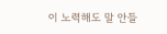이 노력해도 말 안들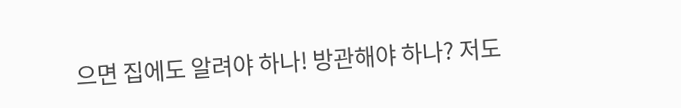으면 집에도 알려야 하나! 방관해야 하나? 저도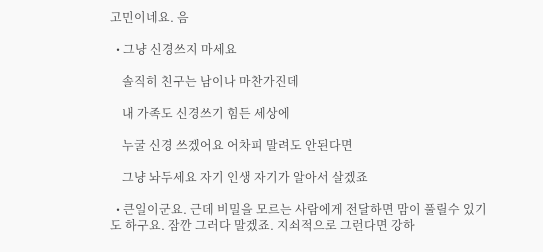고민이네요. 음

  • 그냥 신경쓰지 마세요

    솔직히 친구는 남이나 마찬가진데

    내 가족도 신경쓰기 힘든 세상에

    누굴 신경 쓰겠어요 어차피 말려도 안된다면

    그냥 놔두세요 자기 인생 자기가 알아서 살겠죠

  • 큰일이군요. 근데 비밀을 모르는 사람에게 전달하면 맘이 풀릴수 있기도 하구요. 잠깐 그러다 말겠죠. 지쇠적으로 그런다면 강하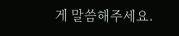게 말씀해주세요.